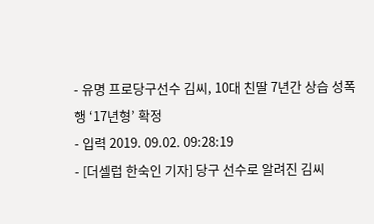- 유명 프로당구선수 김씨, 10대 친딸 7년간 상습 성폭행 ‘17년형’ 확정
- 입력 2019. 09.02. 09:28:19
- [더셀럽 한숙인 기자] 당구 선수로 알려진 김씨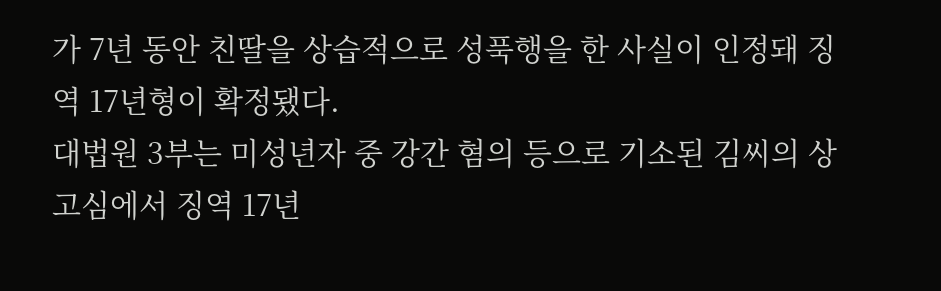가 7년 동안 친딸을 상습적으로 성푹행을 한 사실이 인정돼 징역 17년형이 확정됐다.
대법원 3부는 미성년자 중 강간 혐의 등으로 기소된 김씨의 상고심에서 징역 17년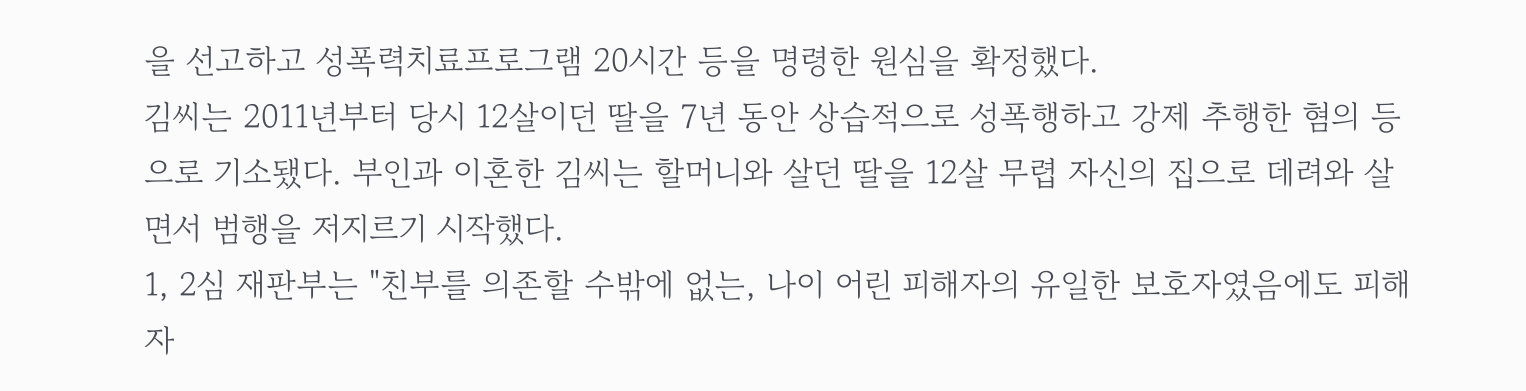을 선고하고 성폭력치료프로그램 20시간 등을 명령한 원심을 확정했다.
김씨는 2011년부터 당시 12살이던 딸을 7년 동안 상습적으로 성폭행하고 강제 추행한 혐의 등으로 기소됐다. 부인과 이혼한 김씨는 할머니와 살던 딸을 12살 무렵 자신의 집으로 데려와 살면서 범행을 저지르기 시작했다.
1, 2심 재판부는 "친부를 의존할 수밖에 없는, 나이 어린 피해자의 유일한 보호자였음에도 피해자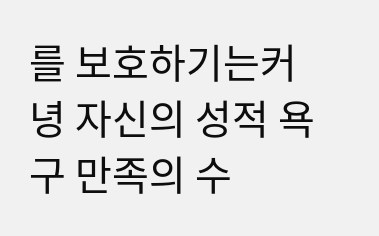를 보호하기는커녕 자신의 성적 욕구 만족의 수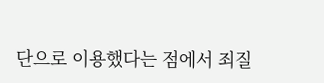단으로 이용했다는 점에서 죄질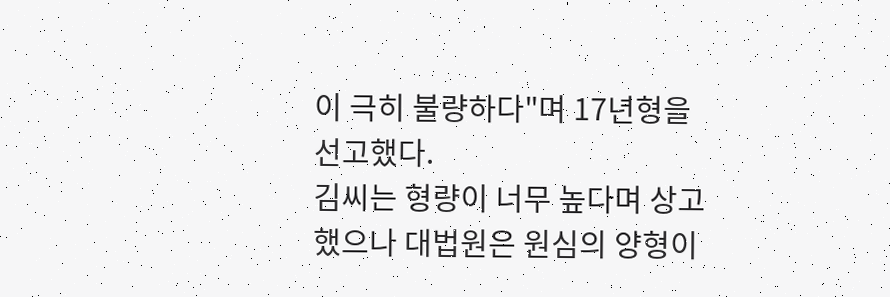이 극히 불량하다"며 17년형을 선고했다.
김씨는 형량이 너무 높다며 상고했으나 대법원은 원심의 양형이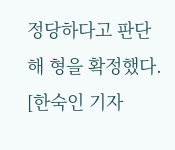정당하다고 판단해 형을 확정했다.
[한숙인 기자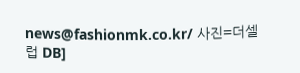news@fashionmk.co.kr/ 사진=더셀럽 DB]